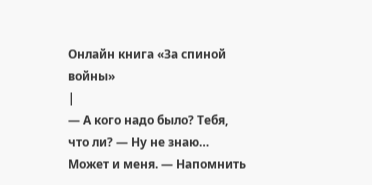Онлайн книга «За спиной войны»
|
— А кого надо было? Тебя, что ли? — Ну не знаю… Может и меня. — Напомнить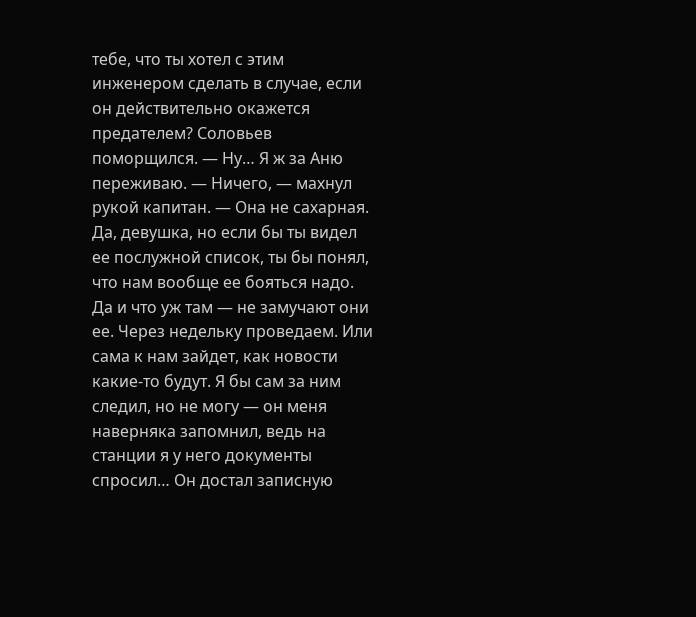тебе, что ты хотел с этим инженером сделать в случае, если он действительно окажется предателем? Соловьев поморщился. — Ну… Я ж за Аню переживаю. — Ничего, — махнул рукой капитан. — Она не сахарная. Да, девушка, но если бы ты видел ее послужной список, ты бы понял, что нам вообще ее бояться надо. Да и что уж там — не замучают они ее. Через недельку проведаем. Или сама к нам зайдет, как новости какие-то будут. Я бы сам за ним следил, но не могу — он меня наверняка запомнил, ведь на станции я у него документы спросил… Он достал записную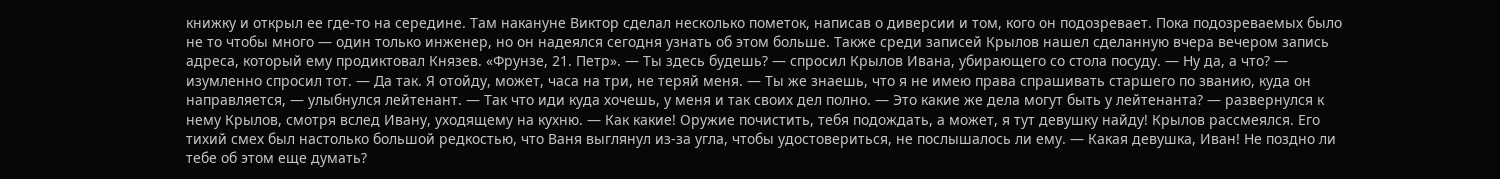книжку и открыл ее где-то на середине. Там накануне Виктор сделал несколько пометок, написав о диверсии и том, кого он подозревает. Пока подозреваемых было не то чтобы много — один только инженер, но он надеялся сегодня узнать об этом больше. Также среди записей Крылов нашел сделанную вчера вечером запись адреса, который ему продиктовал Князев. «Фрунзе, 21. Петр». — Ты здесь будешь? — спросил Крылов Ивана, убирающего со стола посуду. — Ну да, а что? — изумленно спросил тот. — Да так. Я отойду, может, часа на три, не теряй меня. — Ты же знаешь, что я не имею права спрашивать старшего по званию, куда он направляется, — улыбнулся лейтенант. — Так что иди куда хочешь, у меня и так своих дел полно. — Это какие же дела могут быть у лейтенанта? — развернулся к нему Крылов, смотря вслед Ивану, уходящему на кухню. — Как какие! Оружие почистить, тебя подождать, а может, я тут девушку найду! Крылов рассмеялся. Его тихий смех был настолько большой редкостью, что Ваня выглянул из-за угла, чтобы удостовериться, не послышалось ли ему. — Какая девушка, Иван! Не поздно ли тебе об этом еще думать?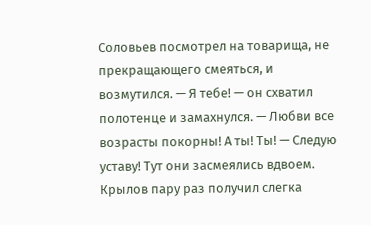Соловьев посмотрел на товарища, не прекращающего смеяться, и возмутился. — Я тебе! — он схватил полотенце и замахнулся. — Любви все возрасты покорны! А ты! Ты! — Следую уставу! Тут они засмеялись вдвоем. Крылов пару раз получил слегка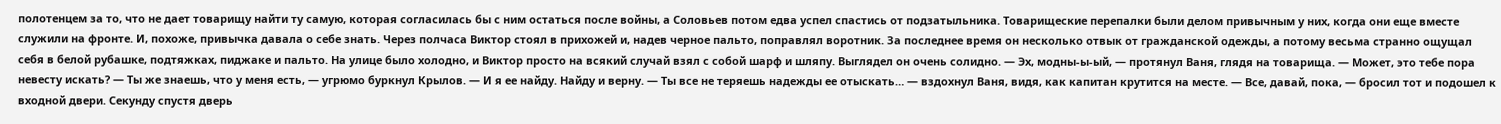полотенцем за то, что не дает товарищу найти ту самую, которая согласилась бы с ним остаться после войны, а Соловьев потом едва успел спастись от подзатыльника. Товарищеские перепалки были делом привычным у них, когда они еще вместе служили на фронте. И, похоже, привычка давала о себе знать. Через полчаса Виктор стоял в прихожей и, надев черное пальто, поправлял воротник. За последнее время он несколько отвык от гражданской одежды, а потому весьма странно ощущал себя в белой рубашке, подтяжках, пиджаке и пальто. На улице было холодно, и Виктор просто на всякий случай взял с собой шарф и шляпу. Выглядел он очень солидно. — Эх, модны-ы-ый, — протянул Ваня, глядя на товарища. — Может, это тебе пора невесту искать? — Ты же знаешь, что у меня есть, — угрюмо буркнул Крылов. — И я ее найду. Найду и верну. — Ты все не теряешь надежды ее отыскать… — вздохнул Ваня, видя, как капитан крутится на месте. — Все, давай, пока, — бросил тот и подошел к входной двери. Секунду спустя дверь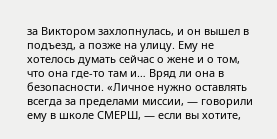за Виктором захлопнулась, и он вышел в подъезд, а позже на улицу. Ему не хотелось думать сейчас о жене и о том, что она где-то там и… Вряд ли она в безопасности. «Личное нужно оставлять всегда за пределами миссии, — говорили ему в школе СМЕРШ, — если вы хотите,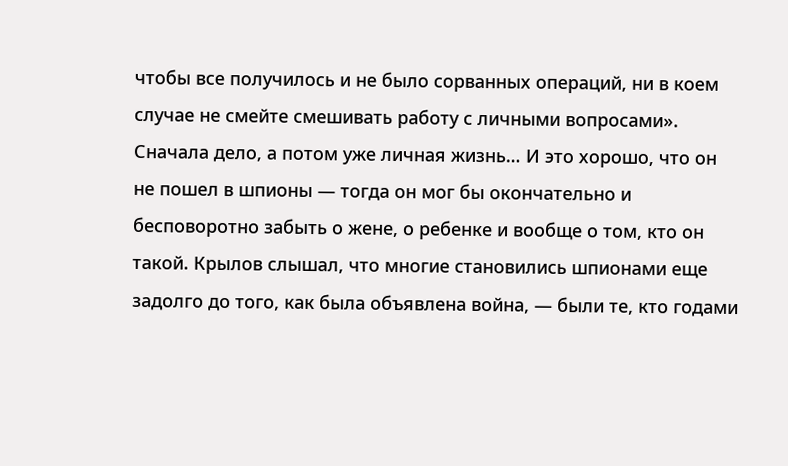чтобы все получилось и не было сорванных операций, ни в коем случае не смейте смешивать работу с личными вопросами». Сначала дело, а потом уже личная жизнь… И это хорошо, что он не пошел в шпионы — тогда он мог бы окончательно и бесповоротно забыть о жене, о ребенке и вообще о том, кто он такой. Крылов слышал, что многие становились шпионами еще задолго до того, как была объявлена война, — были те, кто годами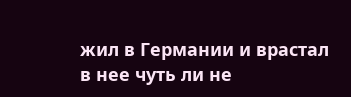жил в Германии и врастал в нее чуть ли не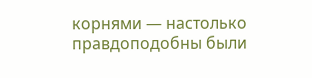корнями — настолько правдоподобны были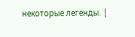некоторые легенды. |